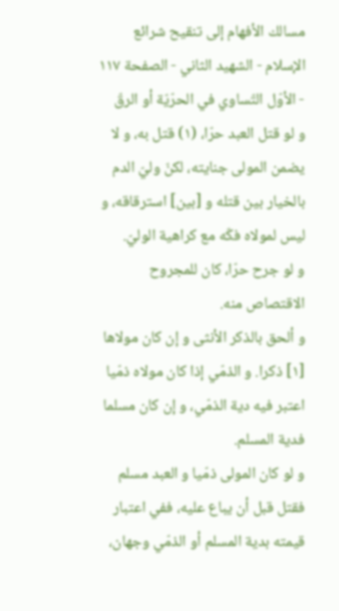مسالك الأفهام إلى تنقيح شرائع الإسلام - الشهيد الثاني - الصفحة ١١٧ - الأوّل التّساوي في الحرّيّة أو الرقّ
و لو قتل العبد حرّا، (١) قتل به، و لا يضمن المولى جنايته، لكنّ وليّ الدم بالخيار بين قتله و [بين] استرقاقه، و ليس لمولاه فكّه مع كراهية الوليّ.
و لو جرح حرّا، كان للمجروح الاقتصاص منه.
و ألحق بالذكر الأنثى و إن كان مولاها [١] ذكرا. و الذمّي إذا كان مولاه ذمّيا اعتبر فيه دية الذمّي، و إن كان مسلما فدية المسلم.
و لو كان المولى ذمّيا و العبد مسلم فقتل قبل أن يباع عليه، ففي اعتبار قيمته بدية المسلم أو الذمّي وجهان،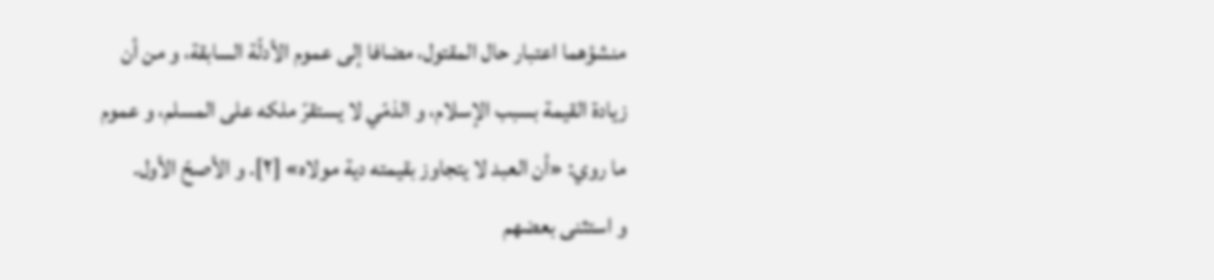منشؤهما اعتبار حال المقتول، مضافا إلى عموم الأدلّة السابقة، و من أن زيادة القيمة بسبب الإسلام، و الذمّي لا يستقرّ ملكه على المسلم، و عموم ما روي: «أن العبد لا يتجاوز بقيمته دية مولاه» [٢]. و الأصحّ الأول.
و استثنى بعضهم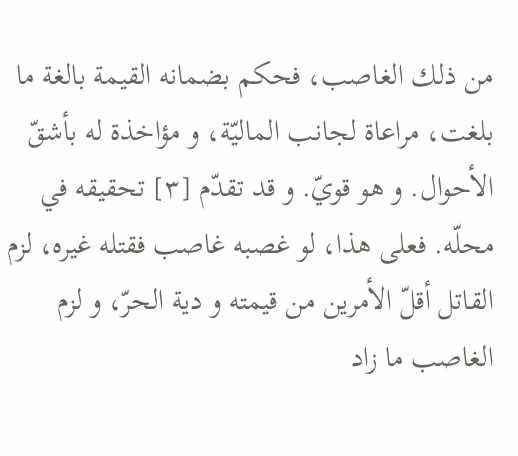من ذلك الغاصب، فحكم بضمانه القيمة بالغة ما بلغت، مراعاة لجانب الماليّة، و مؤاخذة له بأشقّ الأحوال. و هو قويّ. و قد تقدّم [٣] تحقيقه في محلّه. فعلى هذا، لو غصبه غاصب فقتله غيره، لزم القاتل أقلّ الأمرين من قيمته و دية الحرّ، و لزم الغاصب ما زاد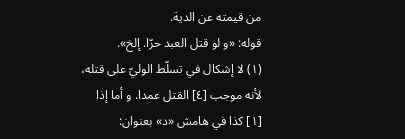من قيمته عن الدية.
قوله: «و لو قتل العبد حرّا. إلخ».
(١) لا إشكال في تسلّط الوليّ على قتله، لأنه موجب [٤] القتل عمدا. و أما إذا
[١] كذا في هامش «د» بعنوان: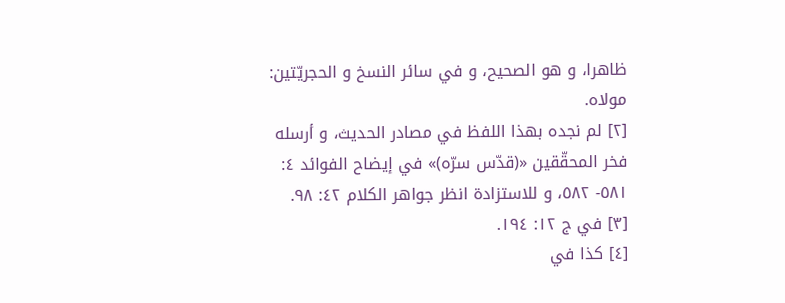ظاهرا، و هو الصحيح، و في سائر النسخ و الحجريّتين:
مولاه.
[٢] لم نجده بهذا اللفظ في مصادر الحديث، و أرسله فخر المحقّقين «(قدّس سرّه)» في إيضاح الفوائد ٤: ٥٨١- ٥٨٢، و للاستزادة انظر جواهر الكلام ٤٢: ٩٨.
[٣] في ج ١٢: ١٩٤.
[٤] كذا في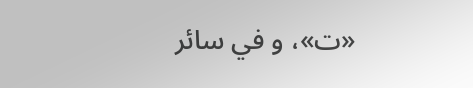«ت»، و في سائر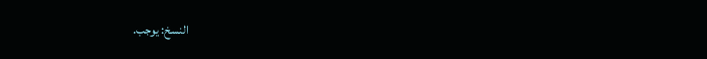النسخ: يوجب.